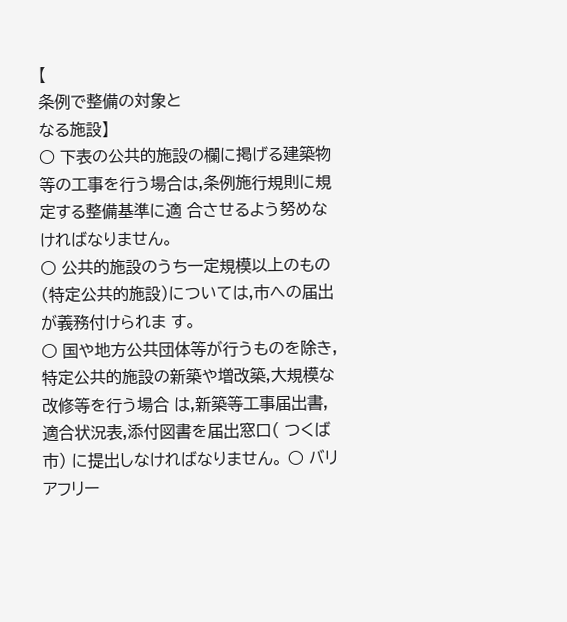【
条例で整備の対象と
なる施設】
○ 下表の公共的施設の欄に掲げる建築物等の工事を行う場合は,条例施行規則に規定する整備基準に適 合させるよう努めなければなりません。
○ 公共的施設のうち一定規模以上のもの(特定公共的施設)については,市への届出が義務付けられま す。
○ 国や地方公共団体等が行うものを除き,特定公共的施設の新築や増改築,大規模な改修等を行う場合 は,新築等工事届出書,適合状況表,添付図書を届出窓口( つくば市) に提出しなければなりません。 ○ バリアフリー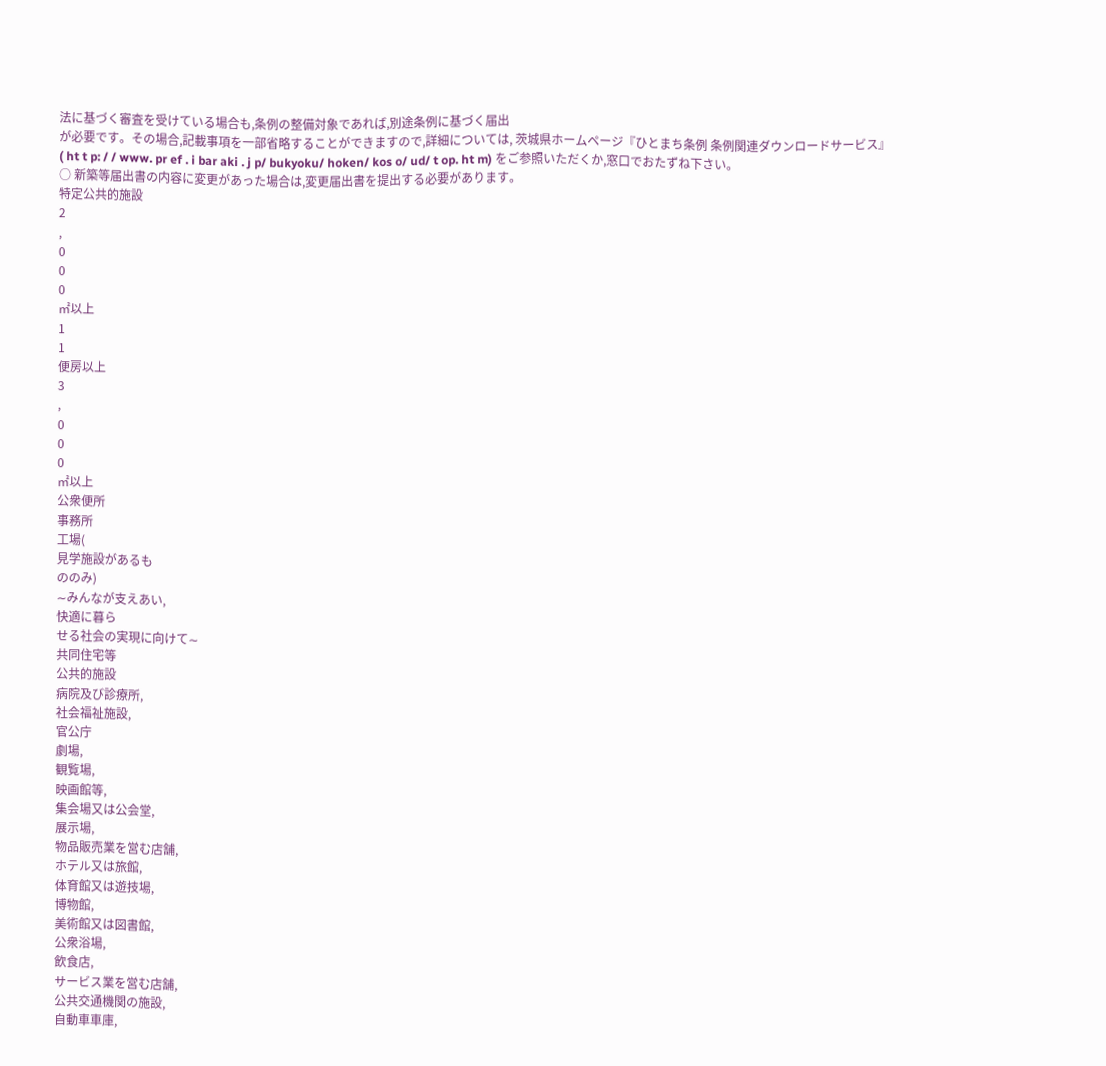法に基づく審査を受けている場合も,条例の整備対象であれば,別途条例に基づく届出
が必要です。その場合,記載事項を一部省略することができますので,詳細については, 茨城県ホームページ『ひとまち条例 条例関連ダウンロードサービス』
( ht t p: / / www. pr ef . i bar aki . j p/ bukyoku/ hoken/ kos o/ ud/ t op. ht m) をご参照いただくか,窓口でおたずね下さい。
○ 新築等届出書の内容に変更があった場合は,変更届出書を提出する必要があります。
特定公共的施設
2
,
0
0
0
㎡以上
1
1
便房以上
3
,
0
0
0
㎡以上
公衆便所
事務所
工場(
見学施設があるも
ののみ)
∼みんなが支えあい,
快適に暮ら
せる社会の実現に向けて∼
共同住宅等
公共的施設
病院及び診療所,
社会福祉施設,
官公庁
劇場,
観覧場,
映画館等,
集会場又は公会堂,
展示場,
物品販売業を営む店舗,
ホテル又は旅館,
体育館又は遊技場,
博物館,
美術館又は図書館,
公衆浴場,
飲食店,
サービス業を営む店舗,
公共交通機関の施設,
自動車車庫,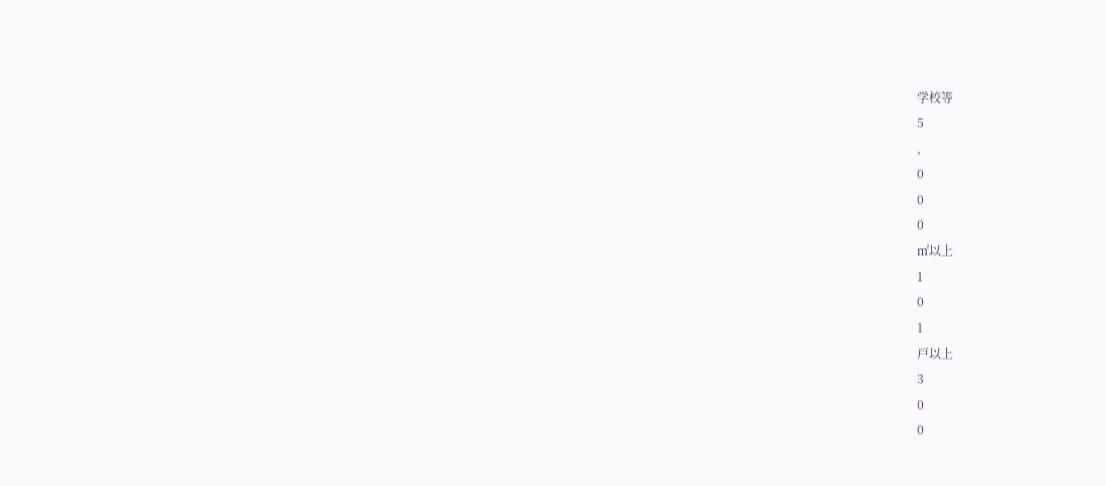学校等
5
,
0
0
0
㎡以上
1
0
1
戸以上
3
0
0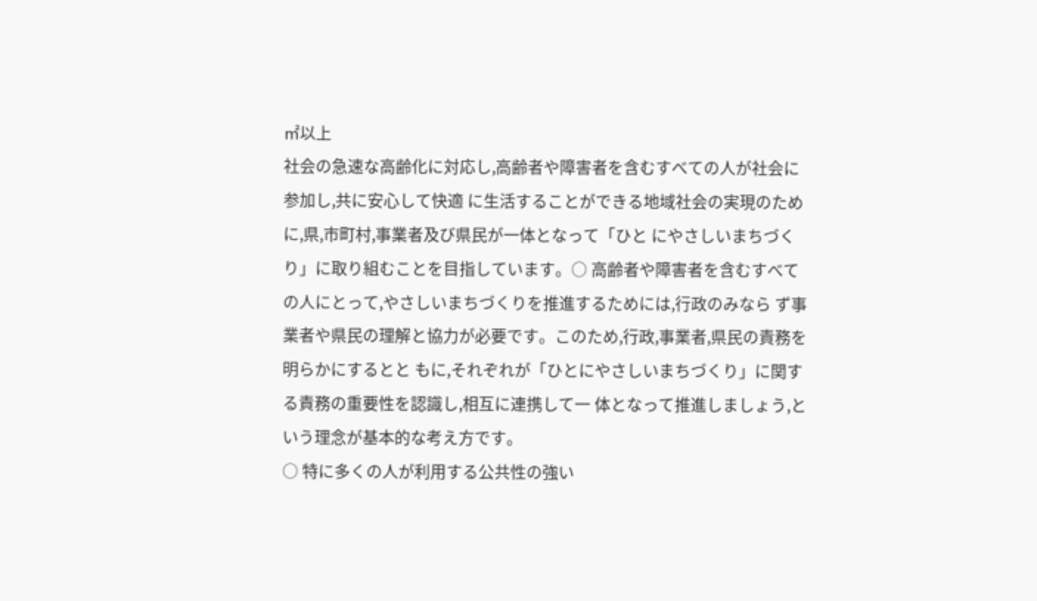㎡以上
社会の急速な高齢化に対応し,高齢者や障害者を含むすべての人が社会に参加し,共に安心して快適 に生活することができる地域社会の実現のために,県,市町村,事業者及び県民が一体となって「ひと にやさしいまちづくり」に取り組むことを目指しています。○ 高齢者や障害者を含むすべての人にとって,やさしいまちづくりを推進するためには,行政のみなら ず事業者や県民の理解と協力が必要です。このため,行政,事業者,県民の責務を明らかにするとと もに,それぞれが「ひとにやさしいまちづくり」に関する責務の重要性を認識し,相互に連携して一 体となって推進しましょう,という理念が基本的な考え方です。
○ 特に多くの人が利用する公共性の強い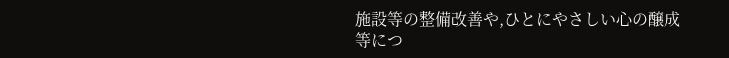施設等の整備改善や,ひとにやさしい心の醸成等につ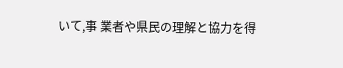いて,事 業者や県民の理解と協力を得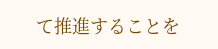て推進することを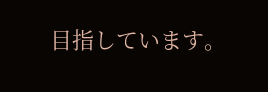目指しています。